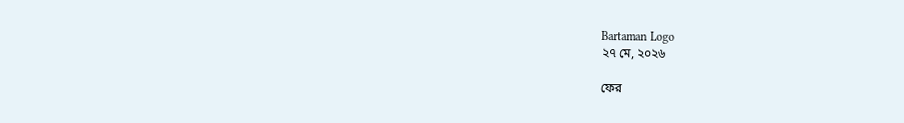Bartaman Logo
২৭ মে, ২০২৬

ফের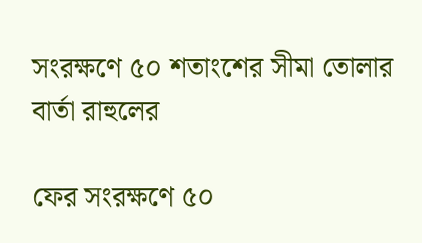সংরক্ষণে ৫০ শতাংশের সীমা তোলার বার্তা রাহুলের

ফের সংরক্ষণে ৫০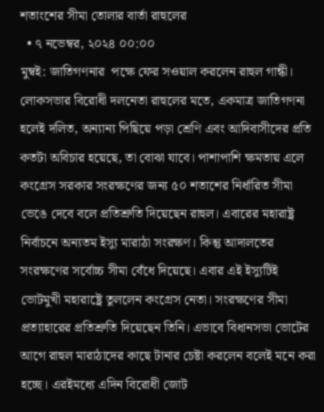শতাংশের সীমা তোলার বার্তা রাহুলের
  • ৭ নভেম্বর, ২০২৪ ০০:০০
মুম্বই: জাতিগণনার  পক্ষে ফের সওয়াল করলেন রাহুল গান্ধী। লোকসভার বিরোধী দলনেতা রাহুলের মতে, একমাত্র জাতিগণনা হলেই দলিত, অন্যান্য পিছিয়ে পড়া শ্রেণি এবং আদিবাসীদের প্রতি কতটা অবিচার হয়েছে, তা বোঝা যাবে। পাশাপাশি ক্ষমতায় এলে কংগ্রেস সরকার সংরক্ষণের জন্য ৫০ শতাশের নির্ধারিত সীমা ভেঙে দেবে বলে প্রতিশ্রুতি দিয়েছেন রাহুল। এবারের মহারাষ্ট্র নির্বাচনে অন্যতম ইস্যু মারাঠা সংরক্ষণ। কিন্তু আদালতের সংরক্ষণের সর্বোচ্চ সীমা বেঁধে দিয়েছে। এবার এই ইস্যুটিই ভোটমুখী মহারাষ্ট্রে তুললেন কংগ্রেস নেতা। সংরক্ষণের সীমা প্রত্যাহারের প্রতিশ্রুতি দিয়েছেন তিনি। এভাবে বিধানসভা ভোটের আগে রাহুল মারাঠাদের কাছে টানার চেষ্টা করলেন বলেই মনে করা হচ্ছে। এরইমধ্যে এদিন বিরোধী জোট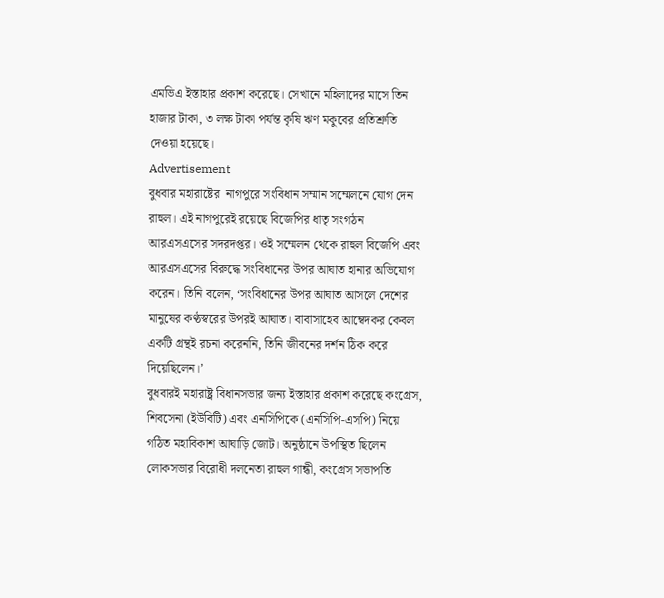এমভিএ ইস্তাহার প্রকাশ করেছে। সেখানে মহিলাদের মাসে তিন হাজার টাকা, ৩ লক্ষ টাকা পর্যন্ত কৃষি ঋণ মকুবের প্রতিশ্রুতি দেওয়া হয়েছে।
Advertisement
বুধবার মহারাষ্টের  নাগপুরে সংবিধান সম্মান সম্মেলনে যোগ দেন রাহুল। এই নাগপুরেই রয়েছে বিজেপির ধাতৃ সংগঠন আরএসএসের সদরদপ্তর। ওই সম্মেলন থেকে রাহুল বিজেপি এবং আরএসএসের বিরুদ্ধে সংবিধানের উপর আঘাত হানার অভিযোগ করেন। তিনি বলেন, ‘সংবিধানের উপর আঘাত আসলে দেশের মানুষের কণ্ঠস্বরের উপরই আঘাত। বাবাসাহেব আম্বেদকর কেবল একটি গ্রন্থই রচনা করেননি, তিনি জীবনের দর্শন ঠিক করে দিয়েছিলেন।’
বুধবারই মহারাষ্ট্র বিধানসভার জন্য ইস্তাহার প্রকাশ করেছে কংগ্রেস, শিবসেনা (ইউবিটি) এবং এনসিপিকে (এনসিপি-এসপি) নিয়ে গঠিত মহাবিকাশ আঘাড়ি জোট। অনুষ্ঠানে উপস্থিত ছিলেন লোকসভার বিরোধী দলনেতা রাহুল গান্ধী, কংগ্রেস সভাপতি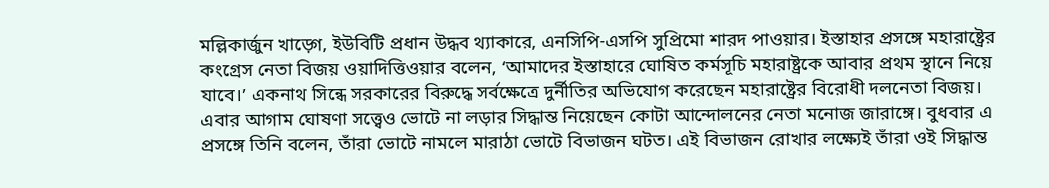মল্লিকার্জুন খাড়্গে, ইউবিটি প্রধান উদ্ধব থ্যাকারে, এনসিপি-এসপি সুপ্রিমো শারদ পাওয়ার। ইস্তাহার প্রসঙ্গে মহারাষ্ট্রের কংগ্রেস নেতা বিজয় ওয়াদিত্তিওয়ার বলেন, ‘আমাদের ইস্তাহারে ঘোষিত কর্মসূচি মহারাষ্ট্রকে আবার প্রথম স্থানে নিয়ে যাবে।’ একনাথ সিন্ধে সরকারের বিরুদ্ধে সর্বক্ষেত্রে দুর্নীতির অভিযোগ করেছেন মহারাষ্ট্রের বিরোধী দলনেতা বিজয়।
এবার আগাম ঘোষণা সত্ত্বেও ভোটে না লড়ার সিদ্ধান্ত নিয়েছেন কোটা আন্দোলনের নেতা মনোজ জারাঙ্গে। বুধবার এ প্রসঙ্গে তিনি বলেন, তাঁরা ভোটে নামলে মারাঠা ভোটে বিভাজন ঘটত। এই বিভাজন রোখার লক্ষ্যেই তাঁরা ওই সিদ্ধান্ত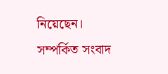নিয়েছেন।
সম্পর্কিত সংবাদ